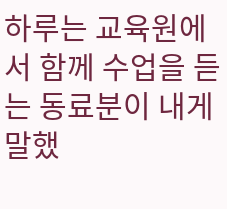하루는 교육원에서 함께 수업을 듣는 동료분이 내게 말했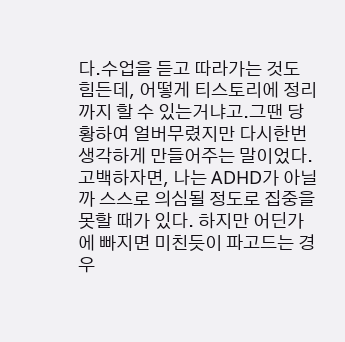다.수업을 듣고 따라가는 것도 힘든데, 어떻게 티스토리에 정리까지 할 수 있는거냐고.그땐 당황하여 얼버무렸지만 다시한번 생각하게 만들어주는 말이었다. 고백하자면, 나는 ADHD가 아닐까 스스로 의심될 정도로 집중을 못할 때가 있다. 하지만 어딘가에 빠지면 미친듯이 파고드는 경우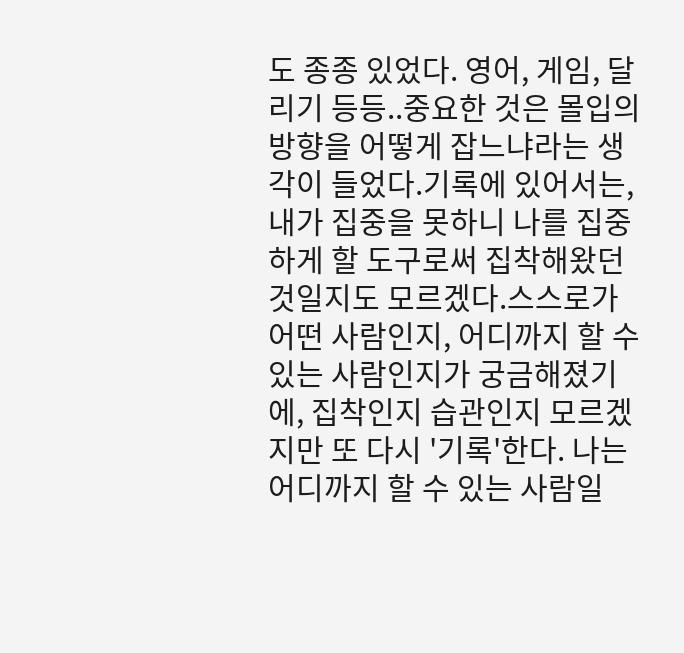도 종종 있었다. 영어, 게임, 달리기 등등..중요한 것은 몰입의 방향을 어떻게 잡느냐라는 생각이 들었다.기록에 있어서는, 내가 집중을 못하니 나를 집중하게 할 도구로써 집착해왔던 것일지도 모르겠다.스스로가 어떤 사람인지, 어디까지 할 수 있는 사람인지가 궁금해졌기에, 집착인지 습관인지 모르겠지만 또 다시 '기록'한다. 나는 어디까지 할 수 있는 사람일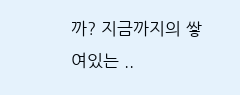까? 지금까지의 쌓여있는 ..